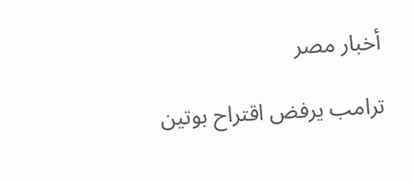أخبار مصر

ترامب يرفض اقتراح بوتين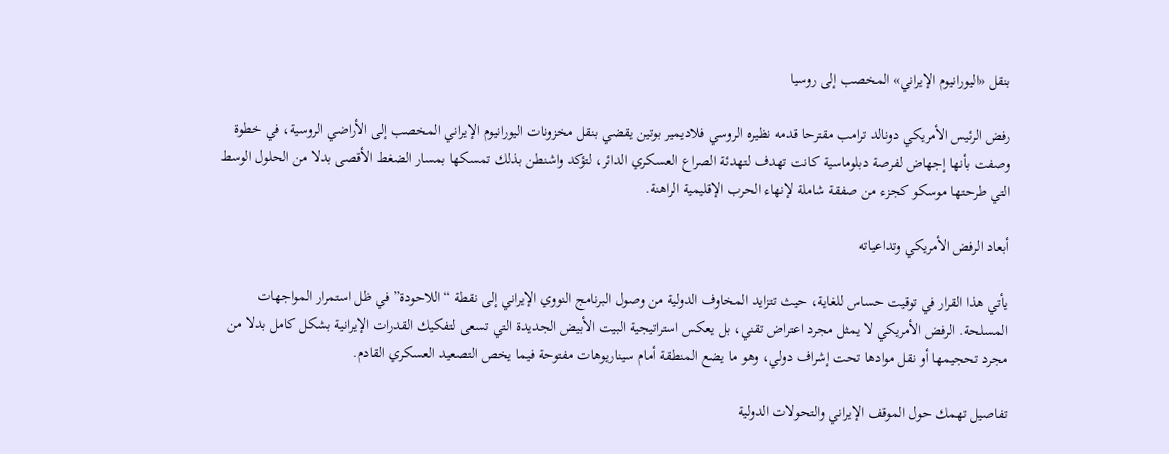بنقل «اليورانيوم الإيراني» المخصب إلى روسيا

رفض الرئيس الأمريكي دونالد ترامب مقترحا قدمه نظيره الروسي فلاديمير بوتين يقضي بنقل مخزونات اليورانيوم الإيراني المخصب إلى الأراضي الروسية، في خطوة وصفت بأنها إجهاض لفرصة دبلوماسية كانت تهدف لتهدئة الصراع العسكري الدائر، لتؤكد واشنطن بذلك تمسكها بمسار الضغط الأقصى بدلا من الحلول الوسط التي طرحتها موسكو كجزء من صفقة شاملة لإنهاء الحرب الإقليمية الراهنة.

أبعاد الرفض الأمريكي وتداعياته

يأتي هذا القرار في توقيت حساس للغاية، حيث تتزايد المخاوف الدولية من وصول البرنامج النووي الإيراني إلى نقطة “اللاحودة” في ظل استمرار المواجهات المسلحة. الرفض الأمريكي لا يمثل مجرد اعتراض تقني، بل يعكس استراتيجية البيت الأبيض الجديدة التي تسعى لتفكيك القدرات الإيرانية بشكل كامل بدلا من مجرد تحجيمها أو نقل موادها تحت إشراف دولي، وهو ما يضع المنطقة أمام سيناريوهات مفتوحة فيما يخص التصعيد العسكري القادم.

تفاصيل تهمك حول الموقف الإيراني والتحولات الدولية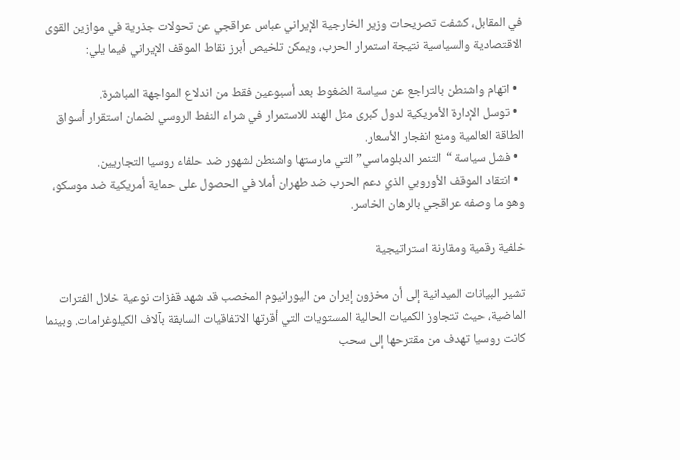في المقابل، كشفت تصريحات وزير الخارجية الإيراني عباس عراقجي عن تحولات جذرية في موازين القوى الاقتصادية والسياسية نتيجة استمرار الحرب، ويمكن تلخيص أبرز نقاط الموقف الإيراني فيما يلي:

  • اتهام واشنطن بالتراجع عن سياسة الضغوط بعد أسبوعين فقط من اندلاع المواجهة المباشرة.
  • توسل الإدارة الأمريكية لدول كبرى مثل الهند للاستمرار في شراء النفط الروسي لضمان استقرار أسواق الطاقة العالمية ومنع انفجار الأسعار.
  • فشل سياسة “التنمر الدبلوماسي” التي مارستها واشنطن لشهور ضد حلفاء روسيا التجاريين.
  • انتقاد الموقف الأوروبي الذي دعم الحرب ضد طهران أملا في الحصول على حماية أمريكية ضد موسكو، وهو ما وصفه عراقجي بالرهان الخاسر.

خلفية رقمية ومقارنة استراتيجية

تشير البيانات الميدانية إلى أن مخزون إيران من اليورانيوم المخصب قد شهد قفزات نوعية خلال الفترات الماضية، حيث تتجاوز الكميات الحالية المستويات التي أقرتها الاتفاقيات السابقة بآلاف الكيلوغرامات. وبينما كانت روسيا تهدف من مقترحها إلى سحب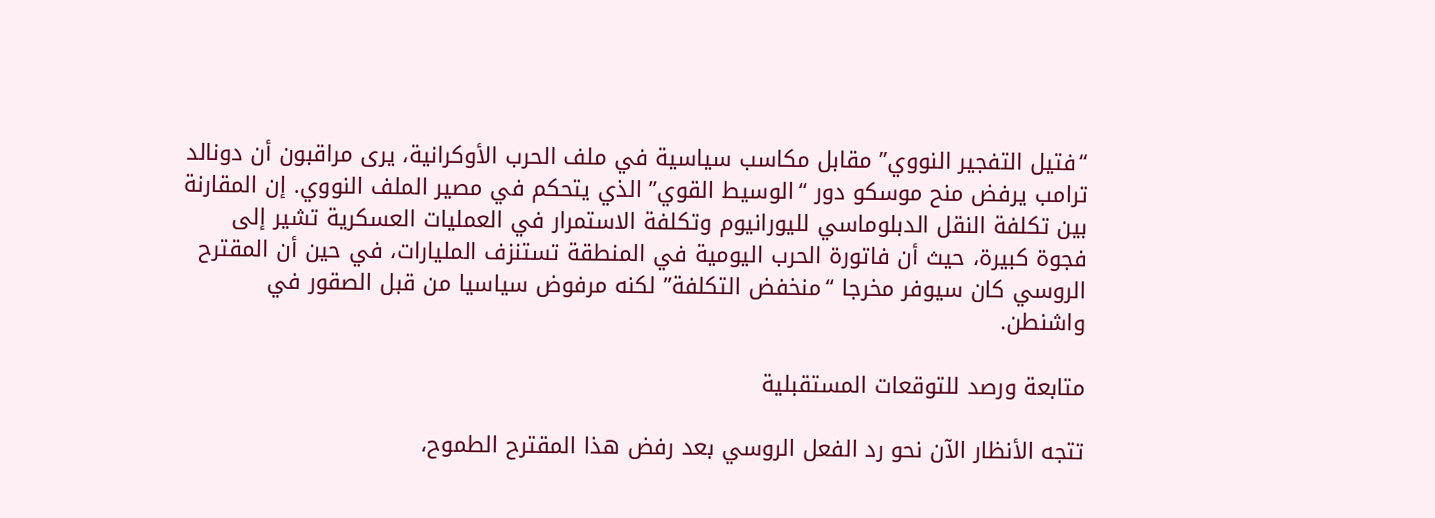“فتيل التفجير النووي” مقابل مكاسب سياسية في ملف الحرب الأوكرانية، يرى مراقبون أن دونالد ترامب يرفض منح موسكو دور “الوسيط القوي” الذي يتحكم في مصير الملف النووي. إن المقارنة بين تكلفة النقل الدبلوماسي لليورانيوم وتكلفة الاستمرار في العمليات العسكرية تشير إلى فجوة كبيرة، حيث أن فاتورة الحرب اليومية في المنطقة تستنزف المليارات، في حين أن المقترح الروسي كان سيوفر مخرجا “منخفض التكلفة” لكنه مرفوض سياسيا من قبل الصقور في واشنطن.

متابعة ورصد للتوقعات المستقبلية

تتجه الأنظار الآن نحو رد الفعل الروسي بعد رفض هذا المقترح الطموح،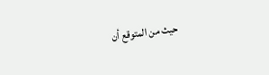حيث من المتوقع أن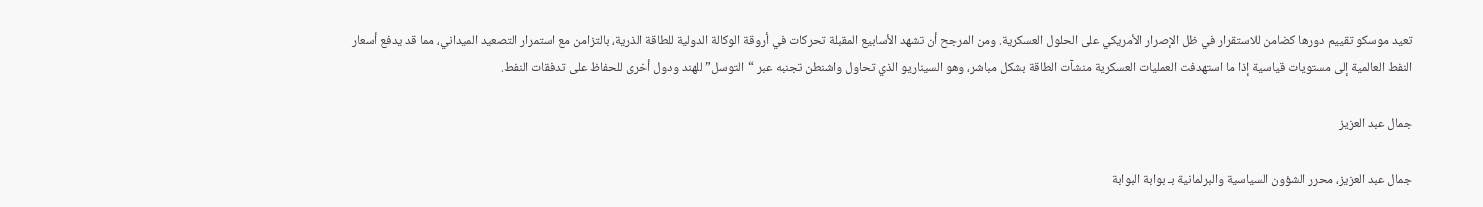تعيد موسكو تقييم دورها كضامن للاستقرار في ظل الإصرار الأمريكي على الحلول العسكرية. ومن المرجح أن تشهد الأسابيع المقبلة تحركات في أروقة الوكالة الدولية للطاقة الذرية، بالتزامن مع استمرار التصعيد الميداني، مما قد يدفع أسعار النفط العالمية إلى مستويات قياسية إذا ما استهدفت العمليات العسكرية منشآت الطاقة بشكل مباشر، وهو السيناريو الذي تحاول واشنطن تجنبه عبر “التوسل” للهند ودول أخرى للحفاظ على تدفقات النفط.

جمال عبد العزيز

جمال عبد العزيز، محرر الشؤون السياسية والبرلمانية بـ بوابة البوابة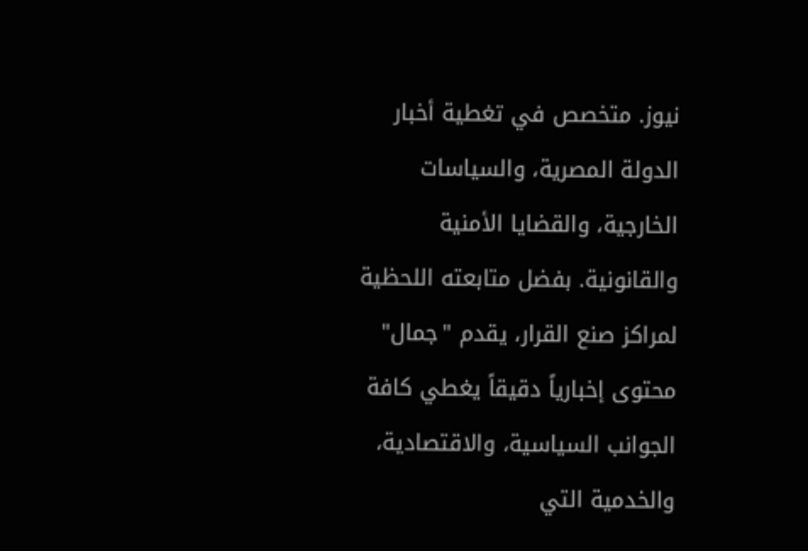نيوز. متخصص في تغطية أخبار الدولة المصرية، والسياسات الخارجية، والقضايا الأمنية والقانونية. بفضل متابعته اللحظية لمراكز صنع القرار، يقدم "جمال" محتوى إخبارياً دقيقاً يغطي كافة الجوانب السياسية، والاقتصادية، والخدمية التي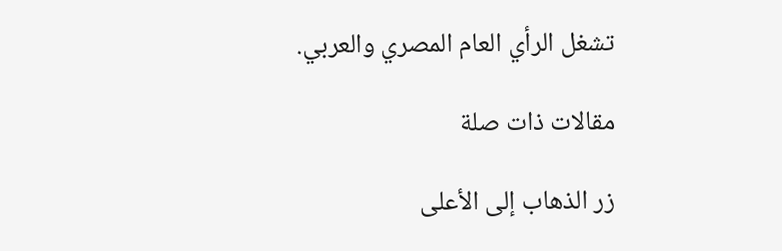تشغل الرأي العام المصري والعربي.

مقالات ذات صلة

زر الذهاب إلى الأعلى